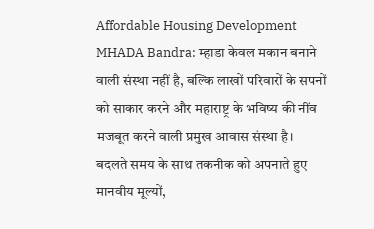Affordable Housing Development MHADA Bandra: म्हाडा केवल मकान बनाने वाली संस्था नहीं है, बल्कि लाखों परिवारों के सपनों को साकार करने और महाराष्ट्र के भविष्य की नींव मजबूत करने वाली प्रमुख आवास संस्था है।
बदलते समय के साथ तकनीक को अपनाते हुए मानवीय मूल्यों,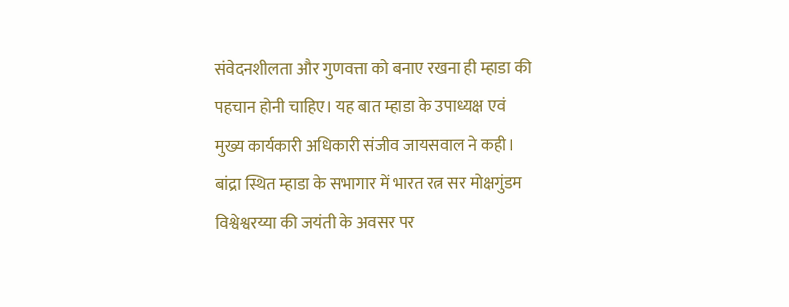संवेदनशीलता और गुणवत्ता को बनाए रखना ही म्हाडा की पहचान होनी चाहिए। यह बात म्हाडा के उपाध्यक्ष एवं मुख्य कार्यकारी अधिकारी संजीव जायसवाल ने कही।
बांद्रा स्थित म्हाडा के सभागार में भारत रत्न सर मोक्षगुंडम विश्वेश्वरय्या की जयंती के अवसर पर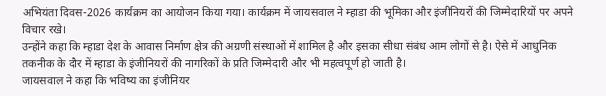अभियंता दिवस-2026 कार्यक्रम का आयोजन किया गया। कार्यक्रम में जायसवाल ने म्हाडा की भूमिका और इंजीनियरों की जिम्मेदारियों पर अपने विचार रखे।
उन्होंने कहा कि म्हाडा देश के आवास निर्माण क्षेत्र की अग्रणी संस्थाओं में शामिल है और इसका सीधा संबंध आम लोगों से है। ऐसे में आधुनिक तकनीक के दौर में म्हाडा के इंजीनियरों की नागरिकों के प्रति जिम्मेदारी और भी महत्वपूर्ण हो जाती है।
जायसवाल ने कहा कि भविष्य का इंजीनियर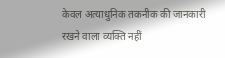केवल अत्याधुनिक तकनीक की जानकारी रखने वाला व्यक्ति नहीं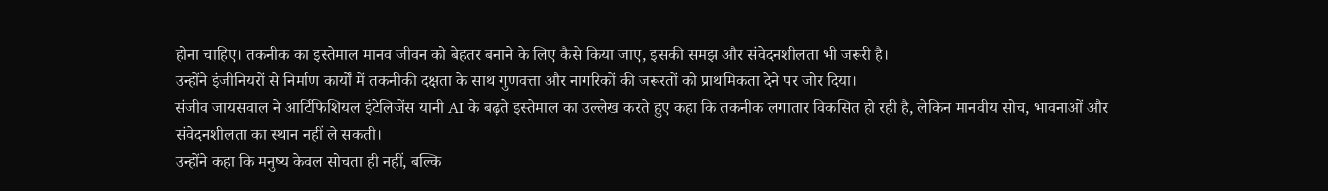होना चाहिए। तकनीक का इस्तेमाल मानव जीवन को बेहतर बनाने के लिए कैसे किया जाए, इसकी समझ और संवेदनशीलता भी जरूरी है।
उन्होंने इंजीनियरों से निर्माण कार्यों में तकनीकी दक्षता के साथ गुणवत्ता और नागरिकों की जरूरतों को प्राथमिकता देने पर जोर दिया।
संजीव जायसवाल ने आर्टिफिशियल इंटेलिजेंस यानी AI के बढ़ते इस्तेमाल का उल्लेख करते हुए कहा कि तकनीक लगातार विकसित हो रही है, लेकिन मानवीय सोच, भावनाओं और संवेदनशीलता का स्थान नहीं ले सकती।
उन्होंने कहा कि मनुष्य केवल सोचता ही नहीं, बल्कि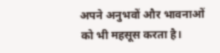अपने अनुभवों और भावनाओं को भी महसूस करता है।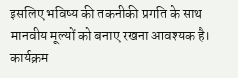इसलिए भविष्य की तकनीकी प्रगति के साथ मानवीय मूल्यों को बनाए रखना आवश्यक है।
कार्यक्रम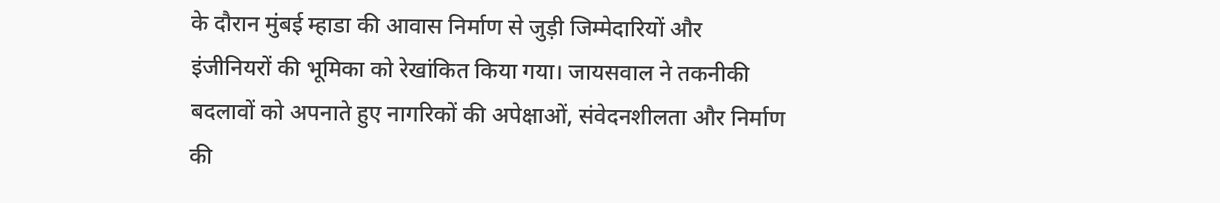के दौरान मुंबई म्हाडा की आवास निर्माण से जुड़ी जिम्मेदारियों और इंजीनियरों की भूमिका को रेखांकित किया गया। जायसवाल ने तकनीकी बदलावों को अपनाते हुए नागरिकों की अपेक्षाओं, संवेदनशीलता और निर्माण की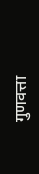गुणवत्ता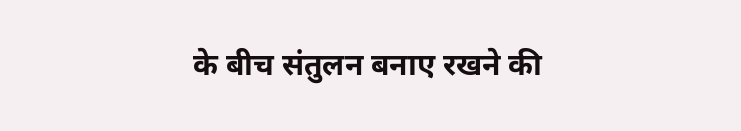के बीच संतुलन बनाए रखने की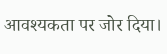आवश्यकता पर जोर दिया।